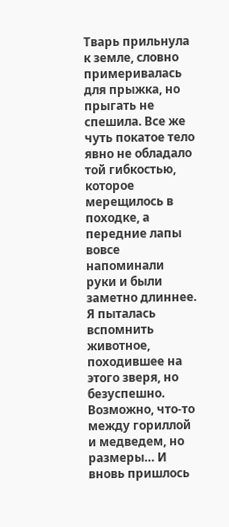Тварь прильнула к земле, словно примеривалась для прыжка, но прыгать не спешила. Все же чуть покатое тело явно не обладало той гибкостью, которое мерещилось в походке, а передние лапы вовсе напоминали руки и были заметно длиннее. Я пыталась вспомнить животное, походившее на этого зверя, но безуспешно. Возможно, что-то между гориллой и медведем, но размеры… И вновь пришлось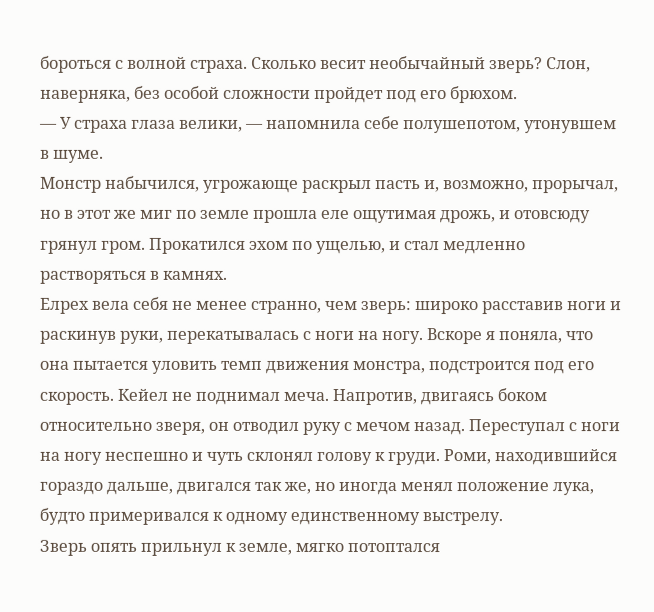бороться с волной страха. Сколько весит необычайный зверь? Слон, наверняка, без особой сложности пройдет под его брюхом.
— У страха глаза велики, — напомнила себе полушепотом, утонувшем в шуме.
Монстр набычился, угрожающе раскрыл пасть и, возможно, прорычал, но в этот же миг по земле прошла еле ощутимая дрожь, и отовсюду грянул гром. Прокатился эхом по ущелью, и стал медленно растворяться в камнях.
Елрех вела себя не менее странно, чем зверь: широко расставив ноги и раскинув руки, перекатывалась с ноги на ногу. Вскоре я поняла, что она пытается уловить темп движения монстра, подстроится под его скорость. Кейел не поднимал меча. Напротив, двигаясь боком относительно зверя, он отводил руку с мечом назад. Переступал с ноги на ногу неспешно и чуть склонял голову к груди. Роми, находившийся гораздо дальше, двигался так же, но иногда менял положение лука, будто примеривался к одному единственному выстрелу.
Зверь опять прильнул к земле, мягко потоптался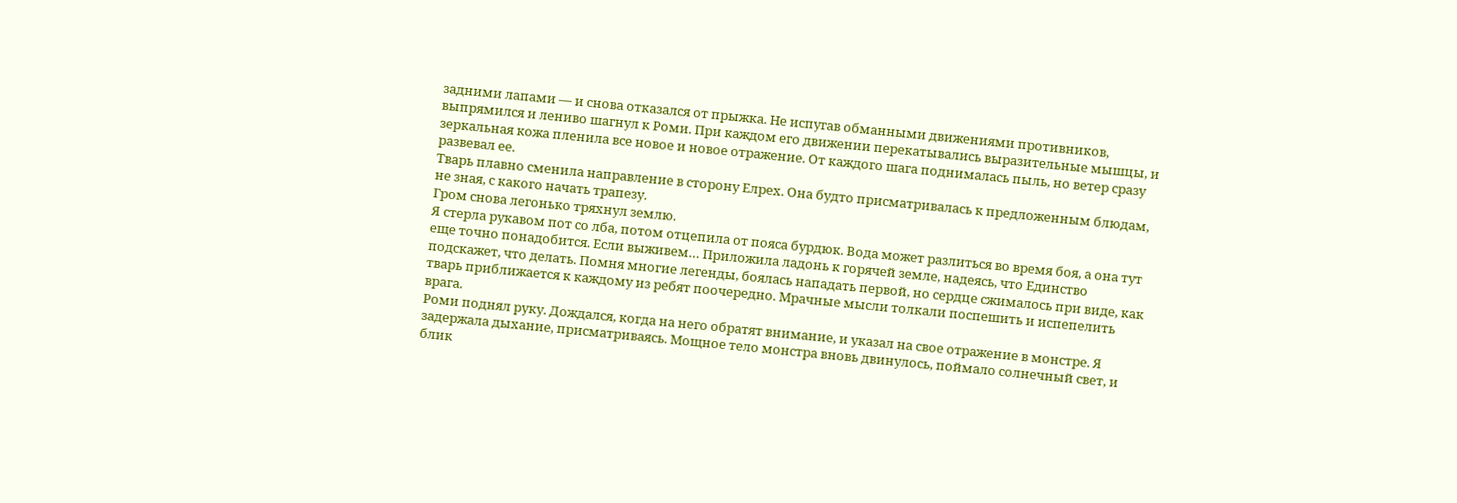задними лапами — и снова отказался от прыжка. Не испугав обманными движениями противников, выпрямился и лениво шагнул к Роми. При каждом его движении перекатывались выразительные мышцы, и зеркальная кожа пленила все новое и новое отражение. От каждого шага поднималась пыль, но ветер сразу развевал ее.
Тварь плавно сменила направление в сторону Елрех. Она будто присматривалась к предложенным блюдам, не зная, с какого начать трапезу.
Гром снова легонько тряхнул землю.
Я стерла рукавом пот со лба, потом отцепила от пояса бурдюк. Вода может разлиться во время боя, а она тут еще точно понадобится. Если выживем… Приложила ладонь к горячей земле, надеясь, что Единство подскажет, что делать. Помня многие легенды, боялась нападать первой, но сердце сжималось при виде, как тварь приближается к каждому из ребят поочередно. Мрачные мысли толкали поспешить и испепелить врага.
Роми поднял руку. Дождался, когда на него обратят внимание, и указал на свое отражение в монстре. Я задержала дыхание, присматриваясь. Мощное тело монстра вновь двинулось, поймало солнечный свет, и блик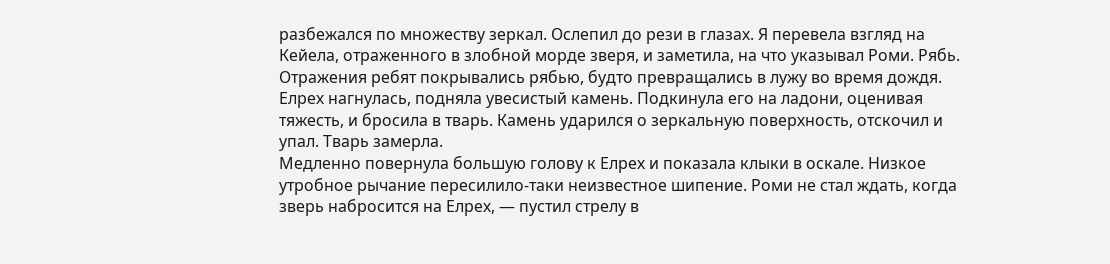разбежался по множеству зеркал. Ослепил до рези в глазах. Я перевела взгляд на Кейела, отраженного в злобной морде зверя, и заметила, на что указывал Роми. Рябь. Отражения ребят покрывались рябью, будто превращались в лужу во время дождя.
Елрех нагнулась, подняла увесистый камень. Подкинула его на ладони, оценивая тяжесть, и бросила в тварь. Камень ударился о зеркальную поверхность, отскочил и упал. Тварь замерла.
Медленно повернула большую голову к Елрех и показала клыки в оскале. Низкое утробное рычание пересилило-таки неизвестное шипение. Роми не стал ждать, когда зверь набросится на Елрех, — пустил стрелу в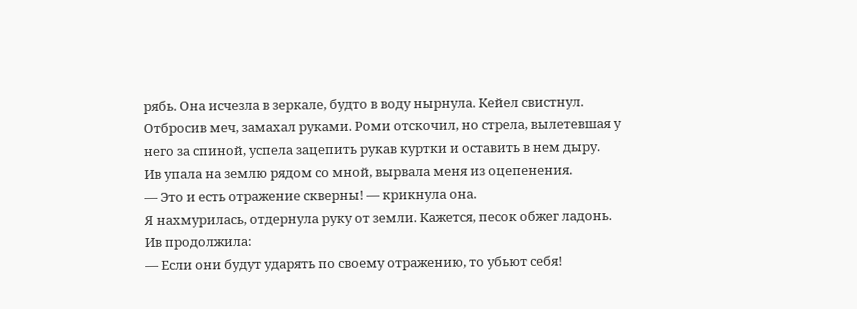рябь. Она исчезла в зеркале, будто в воду нырнула. Кейел свистнул. Отбросив меч, замахал руками. Роми отскочил, но стрела, вылетевшая у него за спиной, успела зацепить рукав куртки и оставить в нем дыру.
Ив упала на землю рядом со мной, вырвала меня из оцепенения.
— Это и есть отражение скверны! — крикнула она.
Я нахмурилась, отдернула руку от земли. Кажется, песок обжег ладонь.
Ив продолжила:
— Если они будут ударять по своему отражению, то убьют себя!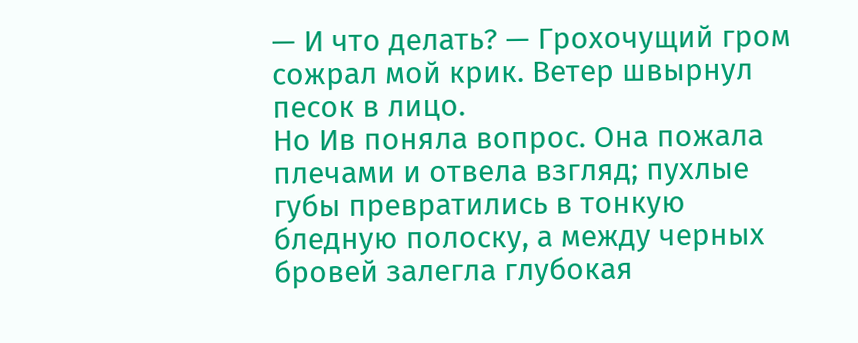— И что делать? — Грохочущий гром сожрал мой крик. Ветер швырнул песок в лицо.
Но Ив поняла вопрос. Она пожала плечами и отвела взгляд; пухлые губы превратились в тонкую бледную полоску, а между черных бровей залегла глубокая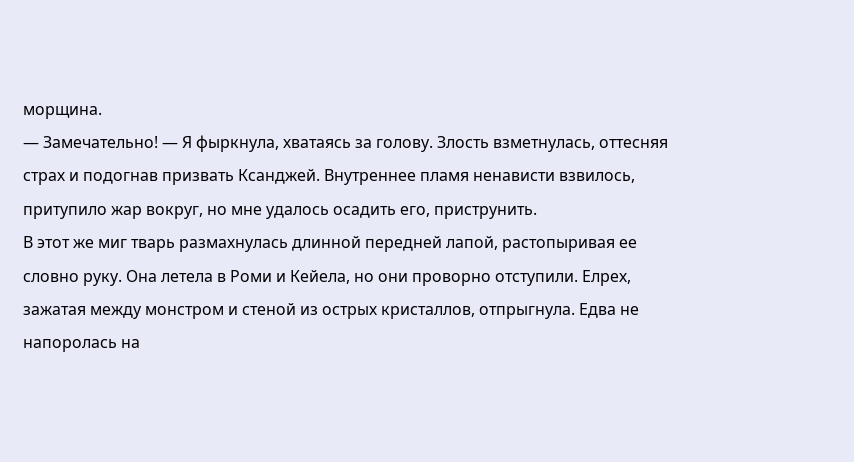морщина.
— Замечательно! — Я фыркнула, хватаясь за голову. Злость взметнулась, оттесняя страх и подогнав призвать Ксанджей. Внутреннее пламя ненависти взвилось, притупило жар вокруг, но мне удалось осадить его, приструнить.
В этот же миг тварь размахнулась длинной передней лапой, растопыривая ее словно руку. Она летела в Роми и Кейела, но они проворно отступили. Елрех, зажатая между монстром и стеной из острых кристаллов, отпрыгнула. Едва не напоролась на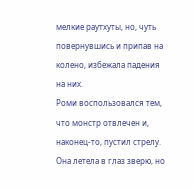мелкие раутхуты, но, чуть повернувшись и припав на колено, избежала падения на них.
Роми воспользовался тем, что монстр отвлечен и, наконец-то, пустил стрелу. Она летела в глаз зверю, но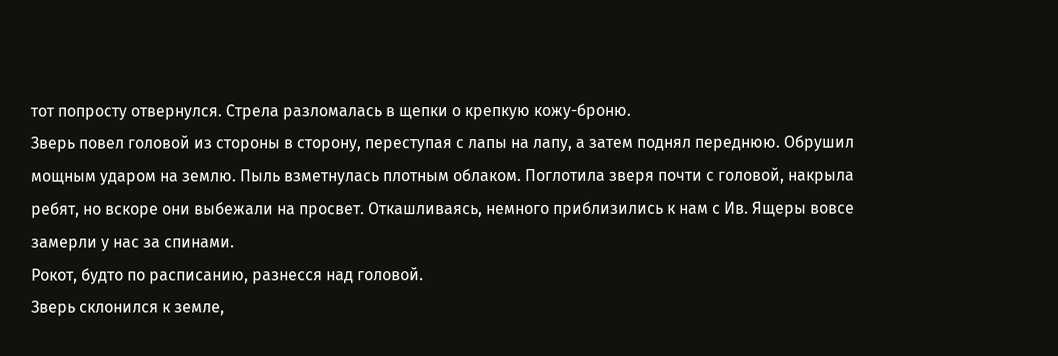тот попросту отвернулся. Стрела разломалась в щепки о крепкую кожу-броню.
Зверь повел головой из стороны в сторону, переступая с лапы на лапу, а затем поднял переднюю. Обрушил мощным ударом на землю. Пыль взметнулась плотным облаком. Поглотила зверя почти с головой, накрыла ребят, но вскоре они выбежали на просвет. Откашливаясь, немного приблизились к нам с Ив. Ящеры вовсе замерли у нас за спинами.
Рокот, будто по расписанию, разнесся над головой.
Зверь склонился к земле,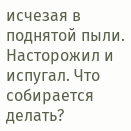исчезая в поднятой пыли. Насторожил и испугал. Что собирается делать?